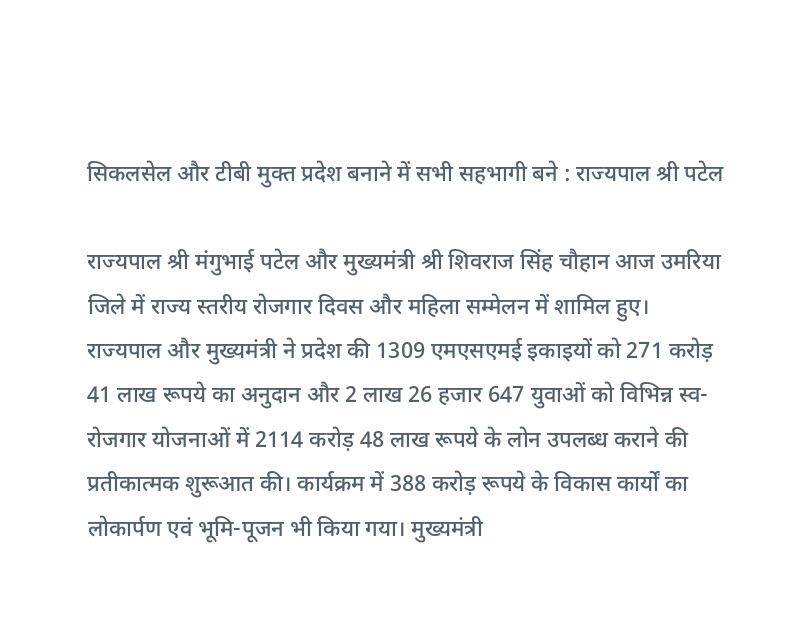सिकलसेल और टीबी मुक्त प्रदेश बनाने में सभी सहभागी बने : राज्यपाल श्री पटेल

राज्यपाल श्री मंगुभाई पटेल और मुख्यमंत्री श्री शिवराज सिंह चौहान आज उमरिया जिले में राज्य स्तरीय रोजगार दिवस और महिला सम्मेलन में शामिल हुए। राज्यपाल और मुख्यमंत्री ने प्रदेश की 1309 एमएसएमई इकाइयों को 271 करोड़ 41 लाख रूपये का अनुदान और 2 लाख 26 हजार 647 युवाओं को विभिन्न स्व-रोजगार योजनाओं में 2114 करोड़ 48 लाख रूपये के लोन उपलब्ध कराने की प्रतीकात्मक शुरूआत की। कार्यक्रम में 388 करोड़ रूपये के विकास कार्यों का लोकार्पण एवं भूमि-पूजन भी किया गया। मुख्यमंत्री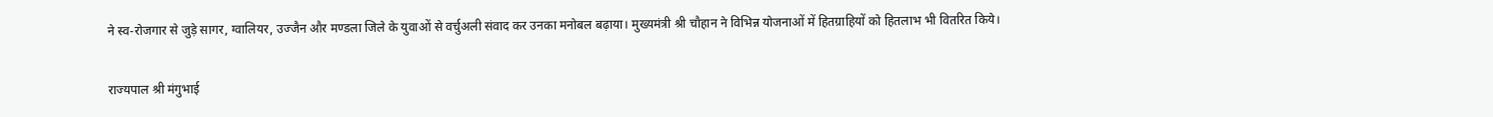ने स्व-रोजगार से जुड़े सागर, ग्वालियर, उज्जैन और मण्डला जिले के युवाओं से वर्चुअली संवाद कर उनका मनोबल बढ़ाया। मुख्यमंत्री श्री चौहान ने विभिन्न योजनाओं में हितग्राहियों को हितलाभ भी वितरित किये।

राज्यपाल श्री मंगुभाई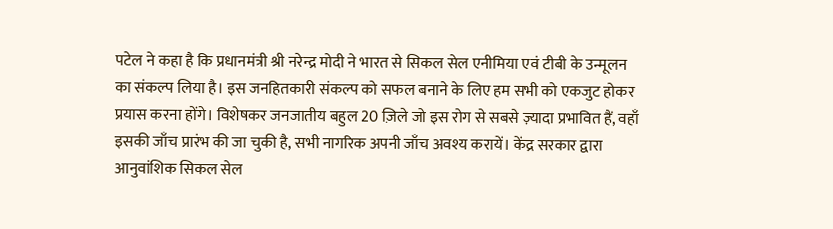पटेल ने कहा है कि प्रधानमंत्री श्री नरेन्द्र मोदी ने भारत से सिकल सेल एनीमिया एवं टीबी के उन्मूलन का संकल्प लिया है। इस जनहितकारी संकल्प को सफल बनाने के लिए हम सभी को एकजुट होकर प्रयास करना होंगे। विशेषकर जनजातीय बहुल 20 ज़िले जो इस रोग से सबसे ज़्यादा प्रभावित हैं, वहाँ इसकी जाँच प्रारंभ की जा चुकी है, सभी नागरिक अपनी जाँच अवश्य करायें। केंद्र सरकार द्वारा आनुवांशिक सिकल सेल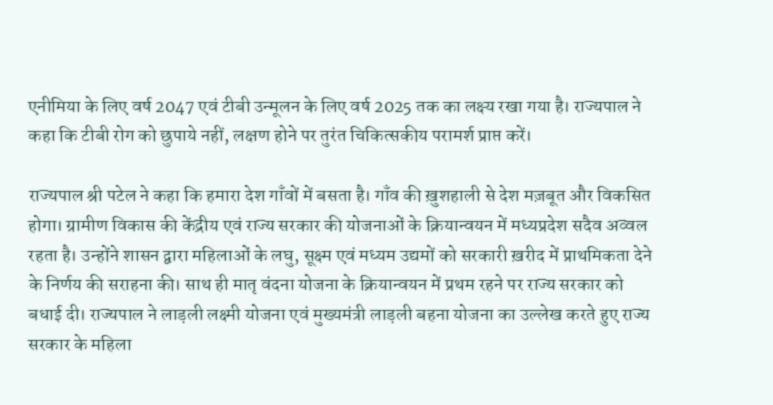एनीमिया के लिए वर्ष 2047 एवं टीबी उन्मूलन के लिए वर्ष 2025 तक का लक्ष्य रखा गया है। राज्यपाल ने कहा कि टीबी रोग को छुपाये नहीं, लक्षण होने पर तुरंत चिकित्सकीय परामर्श प्राप्त करें।

राज्यपाल श्री पटेल ने कहा कि हमारा देश गाँवों में बसता है। गाँव की ख़ुशहाली से देश मज़बूत और विकसित होगा। ग्रामीण विकास की केंद्रीय एवं राज्य सरकार की योजनाओं के क्रियान्वयन में मध्यप्रदेश सदैव अव्वल रहता है। उन्होंने शासन द्वारा महिलाओं के लघु, सूक्ष्म एवं मध्यम उद्यमों को सरकारी ख़रीद में प्राथमिकता देने के निर्णय की सराहना की। साथ ही मातृ वंदना योजना के क्रियान्वयन में प्रथम रहने पर राज्य सरकार को बधाई दी। राज्यपाल ने लाड़ली लक्ष्मी योजना एवं मुख्यमंत्री लाड़ली बहना योजना का उल्लेख करते हुए राज्य सरकार के महिला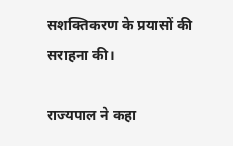सशक्तिकरण के प्रयासों की सराहना की।

राज्यपाल ने कहा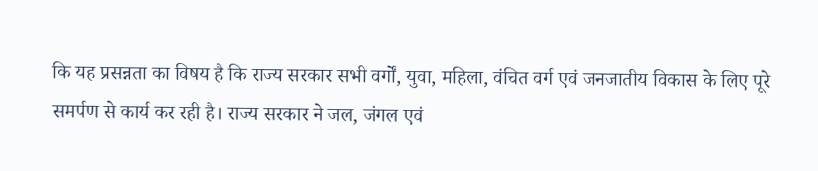कि यह प्रसन्नता का विषय है कि राज्य सरकार सभी वर्गों, युवा, महिला, वंचित वर्ग एवं जनजातीय विकास के लिए पूरे समर्पण से कार्य कर रही है। राज्य सरकार ने जल, जंगल एवं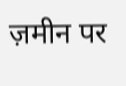ज़मीन पर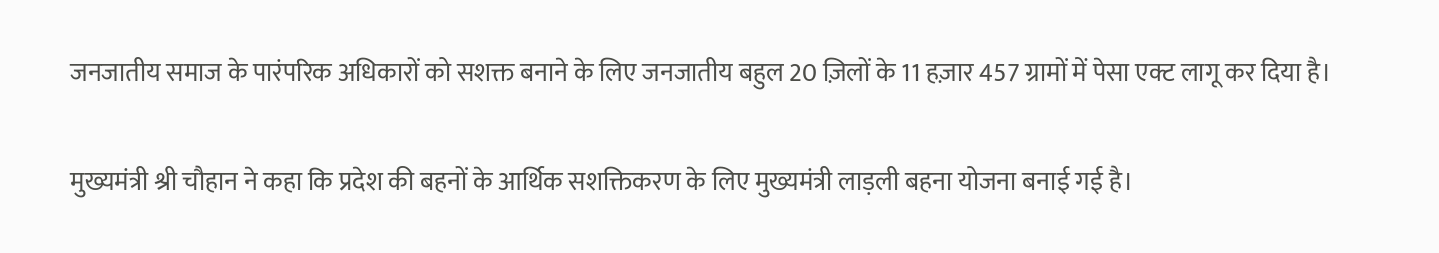जनजातीय समाज के पारंपरिक अधिकारों को सशक्त बनाने के लिए जनजातीय बहुल 20 ज़िलों के 11 हज़ार 457 ग्रामों में पेसा एक्ट लागू कर दिया है।

मुख्यमंत्री श्री चौहान ने कहा कि प्रदेश की बहनों के आर्थिक सशक्तिकरण के लिए मुख्यमंत्री लाड़ली बहना योजना बनाई गई है।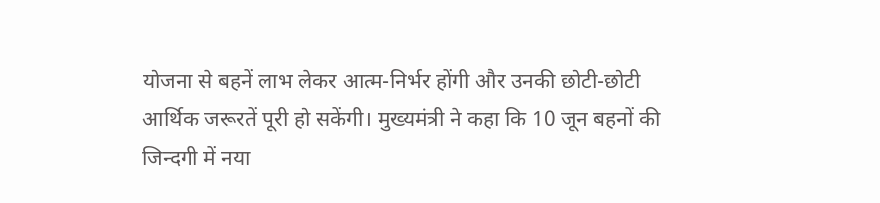योजना से बहनें लाभ लेकर आत्म-निर्भर होंगी और उनकी छोटी-छोटी आर्थिक जरूरतें पूरी हो सकेंगी। मुख्यमंत्री ने कहा कि 10 जून बहनों की जिन्दगी में नया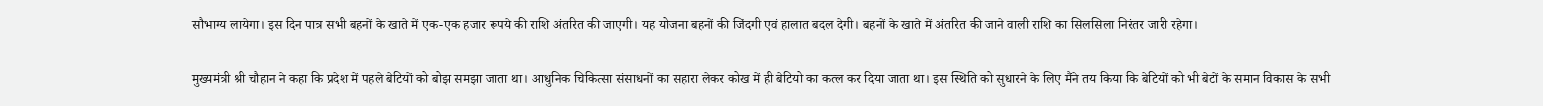सौभाग्य लायेगा। इस दिन पात्र सभी बहनों के खाते में एक-एक हजार रूपये की राशि अंतरित की जाएगी। यह योजना बहनों की जिंदगी एवं हालात बदल देगी। बहनों के खाते में अंतरित की जाने वाली राशि का सिलसिला निरंतर जारी रहेगा।

मुख्यमंत्री श्री चौहान ने कहा कि प्रदेश में पहले बेटियों को बोझ समझा जाता था। आधुनिक चिकित्सा संसाधनों का सहारा लेकर कोख में ही बेटियो का कत्ल कर दिया जाता था। इस स्थिति को सुधारने के लिए मैंने तय किया कि बेटियों को भी बेटों के समान विकास के सभी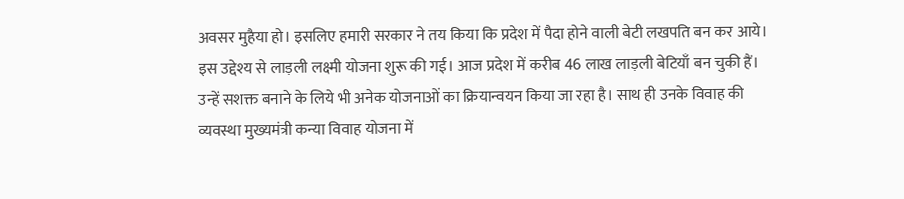अवसर मुहैया हो। इसलिए हमारी सरकार ने तय किया कि प्रदेश में पैदा होने वाली बेटी लखपति बन कर आये। इस उद्देश्य से लाड़ली लक्ष्मी योजना शुरू की गई। आज प्रदेश में करीब 46 लाख लाड़ली बेटियाँ बन चुकी हैं। उन्हें सशक्त बनाने के लिये भी अनेक योजनाओं का क्रियान्वयन किया जा रहा है। साथ ही उनके विवाह की व्यवस्था मुख्यमंत्री कन्या विवाह योजना में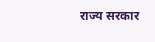राज्य सरकार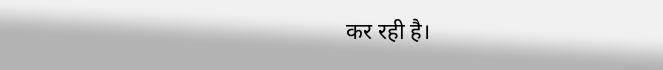कर रही है।